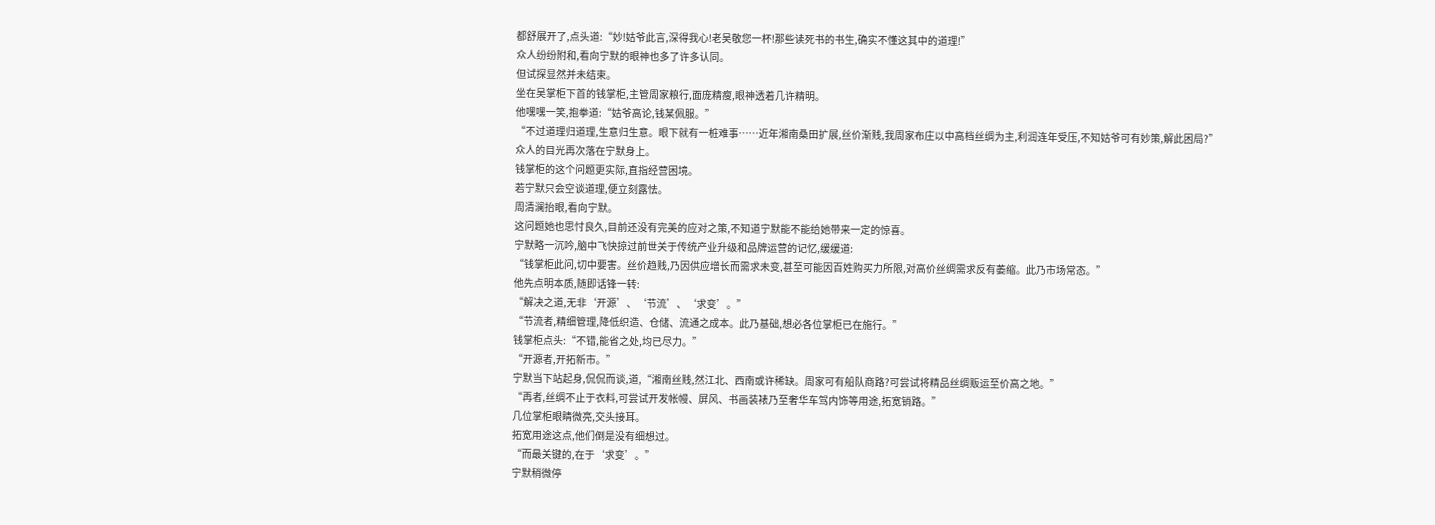都舒展开了,点头道:“妙!姑爷此言,深得我心!老吴敬您一杯!那些读死书的书生,确实不懂这其中的道理!”
众人纷纷附和,看向宁默的眼神也多了许多认同。
但试探显然并未结束。
坐在吴掌柜下首的钱掌柜,主管周家粮行,面庞精瘦,眼神透着几许精明。
他嘿嘿一笑,抱拳道:“姑爷高论,钱某佩服。”
“不过道理归道理,生意归生意。眼下就有一桩难事……近年湘南桑田扩展,丝价渐贱,我周家布庄以中高档丝绸为主,利润连年受压,不知姑爷可有妙策,解此困局?”
众人的目光再次落在宁默身上。
钱掌柜的这个问题更实际,直指经营困境。
若宁默只会空谈道理,便立刻露怯。
周清澜抬眼,看向宁默。
这问题她也思忖良久,目前还没有完美的应对之策,不知道宁默能不能给她带来一定的惊喜。
宁默略一沉吟,脑中飞快掠过前世关于传统产业升级和品牌运营的记忆,缓缓道:
“钱掌柜此问,切中要害。丝价趋贱,乃因供应增长而需求未变,甚至可能因百姓购买力所限,对高价丝绸需求反有萎缩。此乃市场常态。”
他先点明本质,随即话锋一转:
“解决之道,无非‘开源’、‘节流’、‘求变’。”
“节流者,精细管理,降低织造、仓储、流通之成本。此乃基础,想必各位掌柜已在施行。”
钱掌柜点头:“不错,能省之处,均已尽力。”
“开源者,开拓新市。”
宁默当下站起身,侃侃而谈,道,“湘南丝贱,然江北、西南或许稀缺。周家可有船队商路?可尝试将精品丝绸贩运至价高之地。”
“再者,丝绸不止于衣料,可尝试开发帐幔、屏风、书画装裱乃至奢华车驾内饰等用途,拓宽销路。”
几位掌柜眼睛微亮,交头接耳。
拓宽用途这点,他们倒是没有细想过。
“而最关键的,在于‘求变’。”
宁默稍微停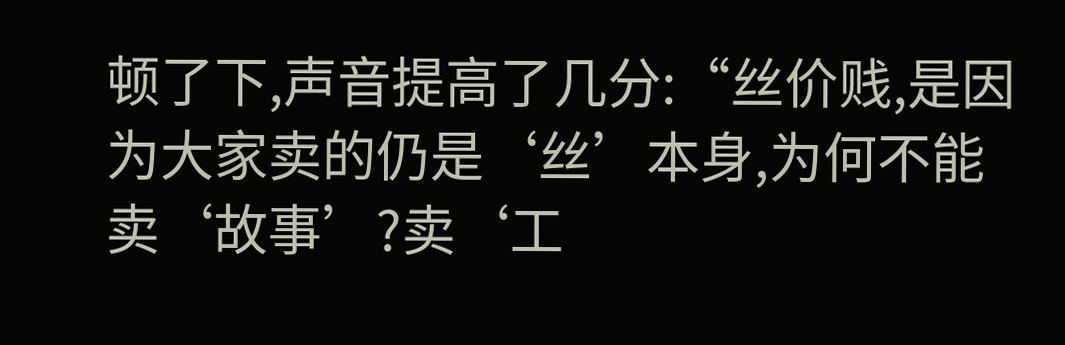顿了下,声音提高了几分:“丝价贱,是因为大家卖的仍是‘丝’本身,为何不能卖‘故事’?卖‘工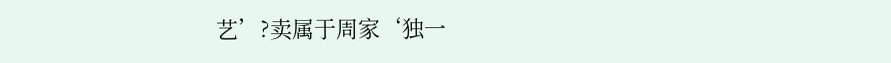艺’?卖属于周家‘独一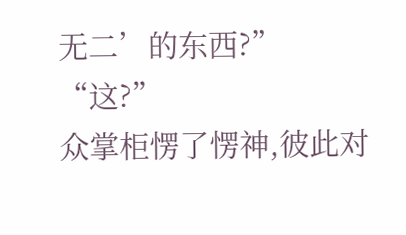无二’的东西?”
“这?”
众掌柜愣了愣神,彼此对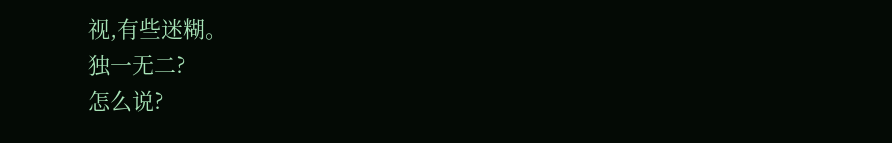视,有些迷糊。
独一无二?
怎么说?